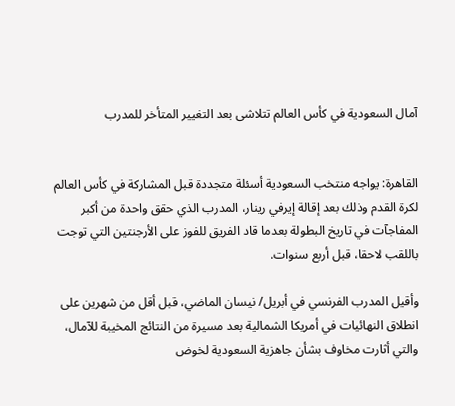آمال السعودية في كأس العالم تتلاشى بعد التغيير المتأخر للمدرب


القاهرة: يواجه منتخب السعودية أسئلة متجددة قبل المشاركة في كأس العالم لكرة القدم وذلك بعد إقالة إيرفي رينار، المدرب الذي حقق واحدة من أكبر المفاجآت في تاريخ ‌البطولة بعدما قاد الفريق للفوز على الأرجنتين التي توجت باللقب لاحقا، قبل أربع سنوات.

وأقيل المدرب الفرنسي في أبريل/ نيسان الماضي، قبل أقل من شهرين على انطلاق النهائيات في أمريكا الشمالية بعد مسيرة من النتائج المخيبة للآمال، والتي أثارت مخاوف بشأن جاهزية السعودية لخوض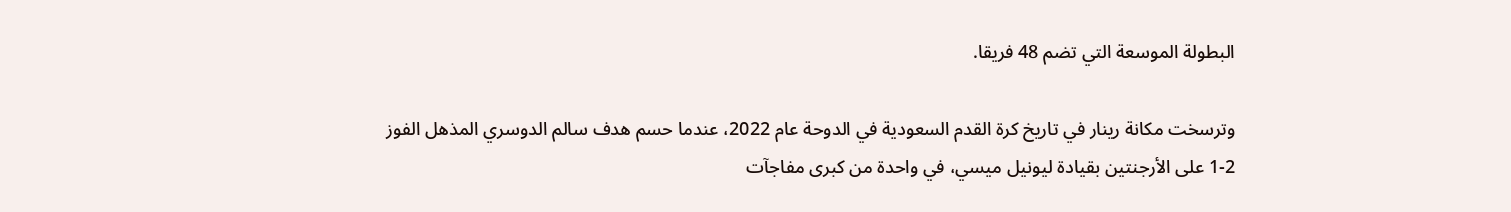البطولة الموسعة التي تضم 48 فريقا.

وترسخت مكانة رينار في تاريخ كرة القدم السعودية في الدوحة عام 2022، عندما حسم هدف سالم الدوسري المذهل الفوز 2-1 على الأرجنتين بقيادة ليونيل ميسي، في واحدة من كبرى مفاجآت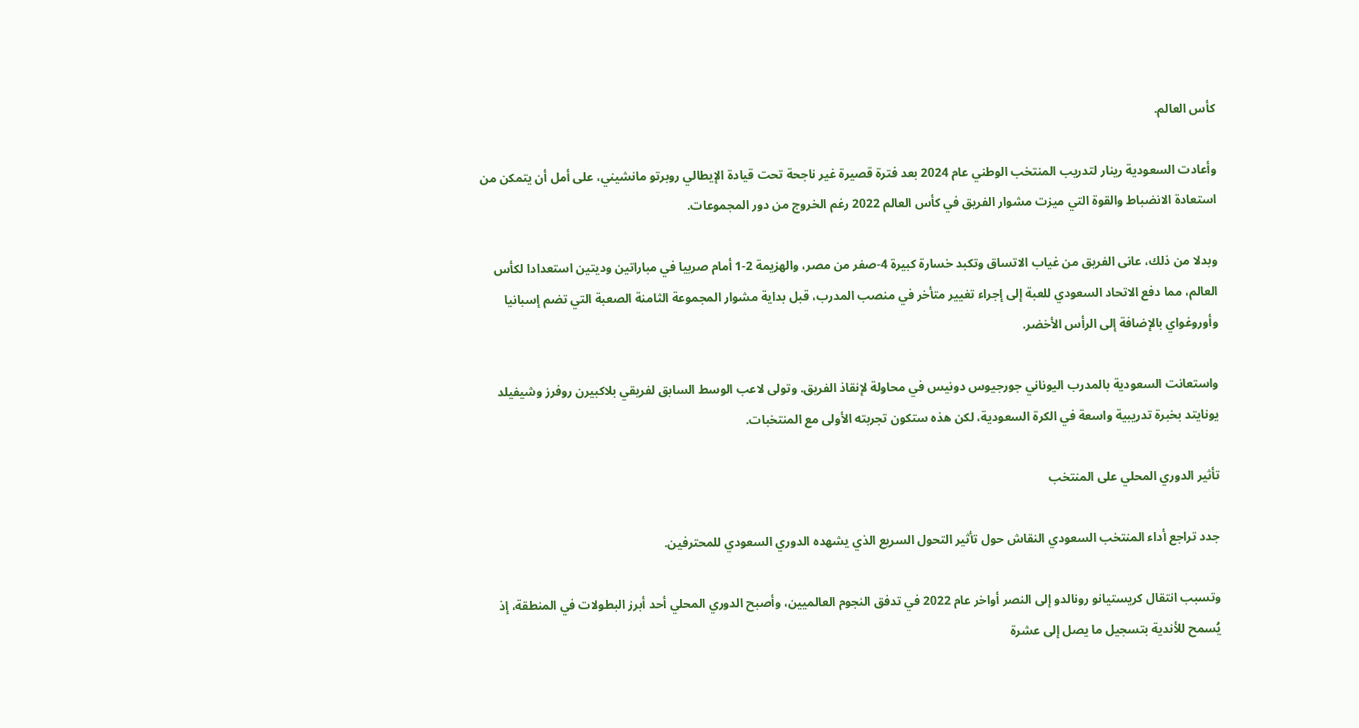كأس العالم.

وأعادت السعودية رينار لتدريب المنتخب الوطني عام 2024 بعد فترة قصيرة غير ناجحة تحت قيادة الإيطالي روبرتو مانشيني، على أمل أن يتمكن من استعادة الانضباط والقوة التي ميزت مشوار الفريق في كأس العالم 2022 رغم الخروج من دور المجموعات.

وبدلا من ذلك، عانى الفريق من غياب الاتساق وتكبد خسارة كبيرة 4-صفر من مصر، والهزيمة 2-1 أمام صربيا في مباراتين وديتين استعدادا لكأس العالم، مما دفع الاتحاد السعودي للعبة إلى إجراء تغيير متأخر في منصب المدرب، قبل بداية مشوار المجموعة الثامنة الصعبة التي تضم إسبانيا وأوروغواي بالإضافة إلى الرأس الأخضر.

واستعانت السعودية بالمدرب اليوناني جورجيوس دونيس في محاولة لإنقاذ الفريق. وتولى لاعب الوسط السابق لفريقي بلاكبيرن روفرز وشيفيلد يونايتد بخبرة تدريبية ‌واسعة في الكرة السعودية، لكن هذه ستكون تجربته الأولى مع المنتخبات.

تأثير الدوري المحلي على المنتخب

جدد تراجع أداء المنتخب السعودي ‌النقاش حول تأثير التحول السريع الذي يشهده الدوري السعودي للمحترفين.

وتسبب انتقال كريستيانو رونالدو إلى النصر أواخر عام 2022 في تدفق النجوم العالميين، وأصبح الدوري المحلي أحد أبرز البطولات في المنطقة، إذ يُسمح ‌للأندية بتسجيل ما يصل إلى عشرة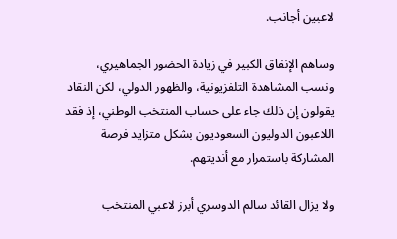لاعبين أجانب.

وساهم الإنفاق الكبير في زيادة الحضور الجماهيري، ونسب المشاهدة التلفزيونية، والظهور الدولي، لكن النقاد يقولون إن ذلك جاء على حساب المنتخب الوطني، إذ فقد اللاعبون الدوليون السعوديون بشكل متزايد فرصة المشاركة باستمرار مع أنديتهم.

ولا يزال القائد سالم الدوسري أبرز لاعبي المنتخب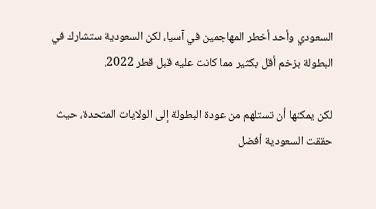السعودي وأحد أخطر المهاجمين في آسيا، لكن السعودية ستشارك في البطولة بزخم أقل بكثير مما كانت عليه قبل قطر 2022.

لكن يمكنها أن تستلهم من عودة البطولة إلى الولايات المتحدة، حيث حققت السعودية أفضل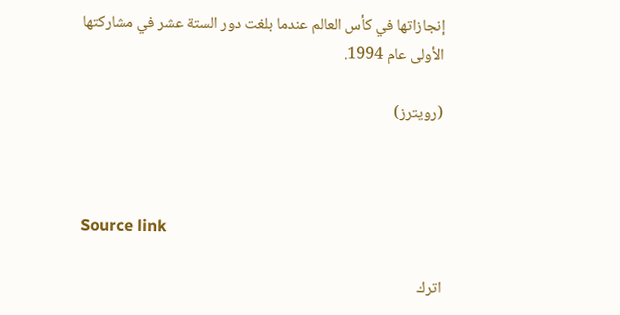إنجازاتها في كأس العالم عندما بلغت دور الستة عشر في مشاركتها الأولى عام 1994.

(رويترز)



Source link

اترك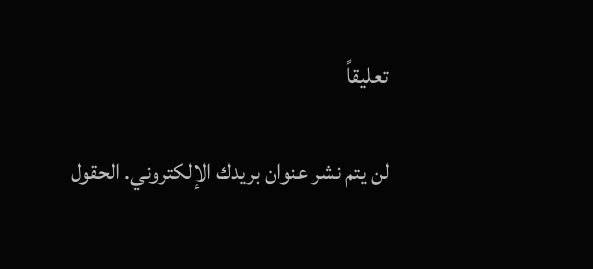تعليقاً

لن يتم نشر عنوان بريدك الإلكتروني. الحقول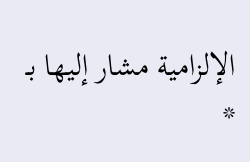الإلزامية مشار إليها بـ *